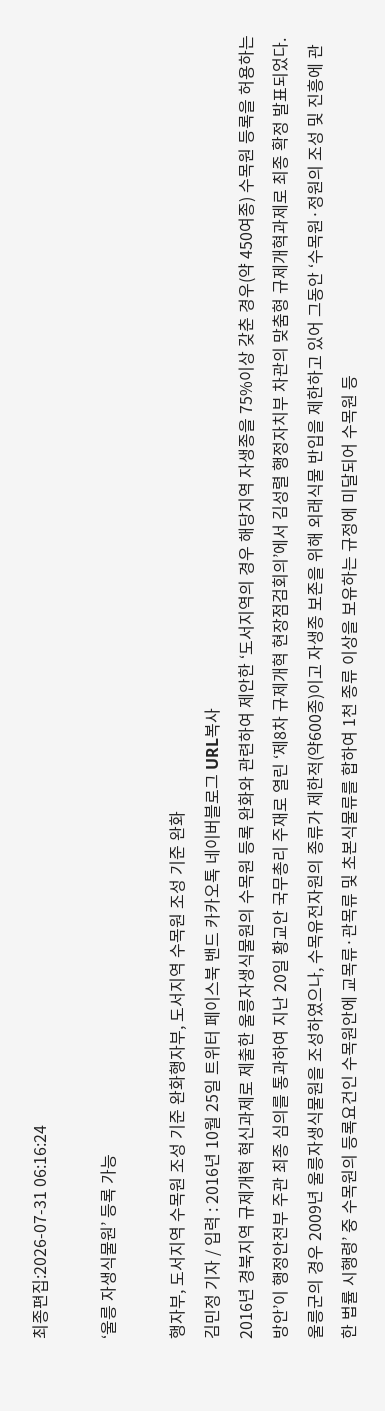최종편집:2026-07-31 06:16:24

‘울릉 자생식물원’ 등록 가능

행자부, 도서지역 수목원 조성 기준 완화행자부, 도서지역 수목원 조성 기준 완화
김민정 기자 / 입력 : 2016년 10월 25일 트위터 페이스북 밴드 카카오톡 네이버블로그 URL복사
2016년 경북지역 규제개혁 혁신과제로 제출한 울릉자생식물원의 수목원 등록 완화와 관련하여 제안한 ‘도서지역의 경우 해당지역 자생종을 75%이상 갖춘 경우(약 450여종) 수목원 등록을 허용하는 방안’이 행정안전부 주관 최종 심의를 통과하여 지난 20일 황교안 국무총리 주재로 열린 ‘제8차 규제개혁 현장점검회의’에서 김성렬 행정자치부 차관의 맞춤형 규제개혁과제로 최종 확정 발표되었다. 울릉군의 경우 2009년 울릉자생식물원을 조성하였으나, 수목유전자원의 종류가 제한적(약600종)이고 자생종 보존을 위해 외래식물 반입을 제한하고 있어 그동안 ‘수목원·정원의 조성 및 진흥에 관한 법률 시행령’ 중 수목원의 등록요건인 수목원안에 교목류·관목류 및 초본식물류를 합하여 1천 종류 이상을 보유하는 규정에 미달되어 수목원 등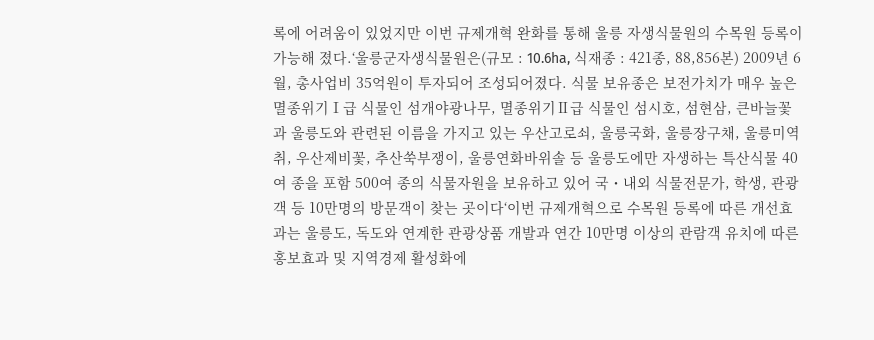록에 어려움이 있었지만 이번 규제개혁 완화를 통해 울릉 자생식물원의 수목원 등록이 가능해 졌다.‘울릉군자생식물원은(규모 : 10.6ha, 식재종 : 421종, 88,856본) 2009년 6월, 총사업비 35억원이 투자되어 조성되어졌다. 식물 보유종은 보전가치가 매우 높은 멸종위기Ⅰ급 식물인 섬개야광나무, 멸종위기Ⅱ급 식물인 섬시호, 섬현삼, 큰바늘꽃과 울릉도와 관련된 이름을 가지고 있는 우산고로쇠, 울릉국화, 울릉장구채, 울릉미역취, 우산제비꽃, 추산쑥부쟁이, 울릉연화바위솔 등 울릉도에만 자생하는 특산식물 40여 종을 포함 500여 종의 식물자원을 보유하고 있어 국・내외 식물전문가, 학생, 관광객 등 10만명의 방문객이 찾는 곳이다‘이번 규제개혁으로 수목원 등록에 따른 개선효과는 울릉도, 독도와 연계한 관광상품 개발과 연간 10만명 이상의 관람객 유치에 따른 홍보효과 및 지역경제 활성화에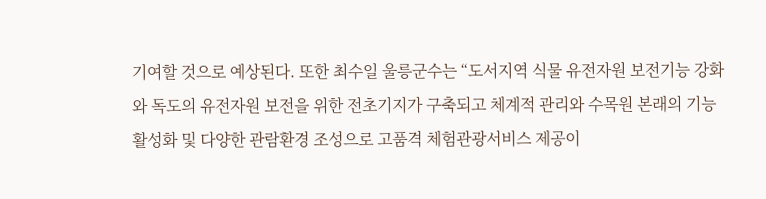기여할 것으로 예상된다. 또한 최수일 울릉군수는 “도서지역 식물 유전자원 보전기능 강화와 독도의 유전자원 보전을 위한 전초기지가 구축되고 체계적 관리와 수목원 본래의 기능 활성화 및 다양한 관람환경 조성으로 고품격 체험관광서비스 제공이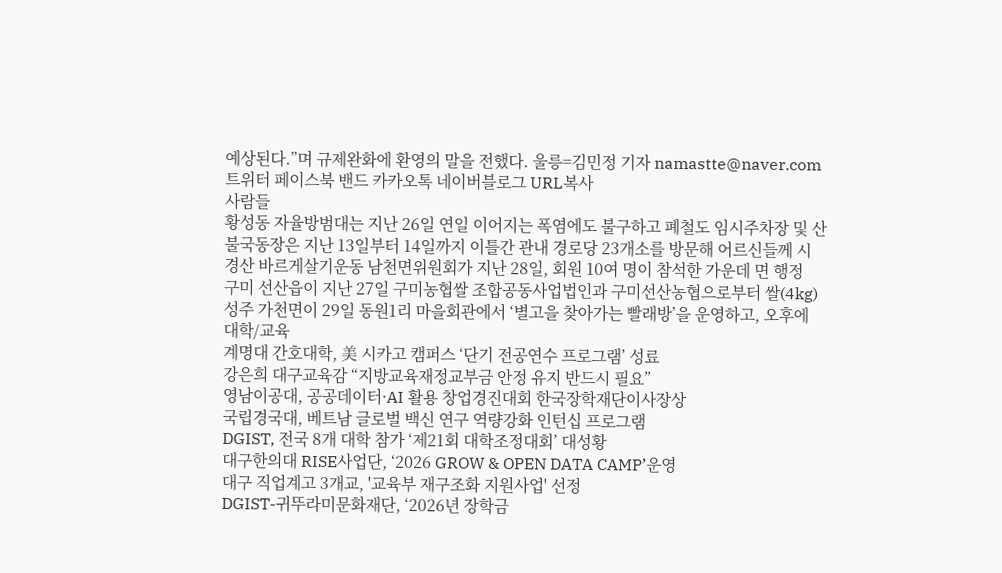예상된다.”며 규제완화에 환영의 말을 전했다. 울릉=김민정 기자 namastte@naver.com
트위터 페이스북 밴드 카카오톡 네이버블로그 URL복사
사람들
황성동 자율방범대는 지난 26일 연일 이어지는 폭염에도 불구하고 폐철도 임시주차장 및 산
불국동장은 지난 13일부터 14일까지 이틀간 관내 경로당 23개소를 방문해 어르신들께 시
경산 바르게살기운동 남천면위원회가 지난 28일, 회원 10여 명이 참석한 가운데 면 행정
구미 선산읍이 지난 27일 구미농협쌀 조합공동사업법인과 구미선산농협으로부터 쌀(4kg)
성주 가천면이 29일 동원1리 마을회관에서 ‘별고을 찾아가는 빨래방’을 운영하고, 오후에
대학/교육
계명대 간호대학, 美 시카고 캠퍼스 ‘단기 전공연수 프로그램’ 성료
강은희 대구교육감 “지방교육재정교부금 안정 유지 반드시 필요”
영남이공대, 공공데이터·AI 활용 창업경진대회 한국장학재단이사장상
국립경국대, 베트남 글로벌 백신 연구 역량강화 인턴십 프로그램
DGIST, 전국 8개 대학 참가 ‘제21회 대학조정대회’ 대성황
대구한의대 RISE사업단, ‘2026 GROW & OPEN DATA CAMP’운영
대구 직업계고 3개교, '교육부 재구조화 지원사업' 선정
DGIST-귀뚜라미문화재단, ‘2026년 장학금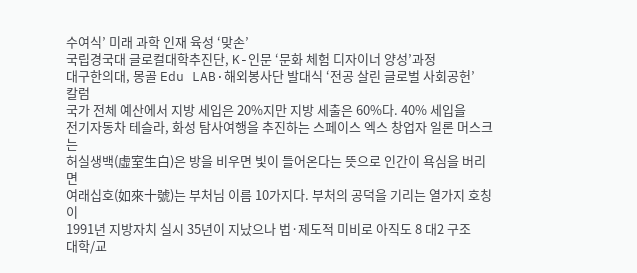수여식’ 미래 과학 인재 육성 ‘맞손’
국립경국대 글로컬대학추진단, K-인문 ‘문화 체험 디자이너 양성’과정
대구한의대, 몽골 Edu LAB·해외봉사단 발대식 ‘전공 살린 글로벌 사회공헌’
칼럼
국가 전체 예산에서 지방 세입은 20%지만 지방 세출은 60%다. 40% 세입을
전기자동차 테슬라, 화성 탐사여행을 추진하는 스페이스 엑스 창업자 일론 머스크는
허실생백(虛室生白)은 방을 비우면 빛이 들어온다는 뜻으로 인간이 욕심을 버리면
여래십호(如來十號)는 부처님 이름 10가지다. 부처의 공덕을 기리는 열가지 호칭이
1991년 지방자치 실시 35년이 지났으나 법·제도적 미비로 아직도 8 대2 구조
대학/교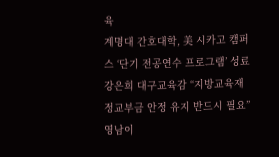육
계명대 간호대학, 美 시카고 캠퍼스 ‘단기 전공연수 프로그램’ 성료
강은희 대구교육감 “지방교육재정교부금 안정 유지 반드시 필요”
영남이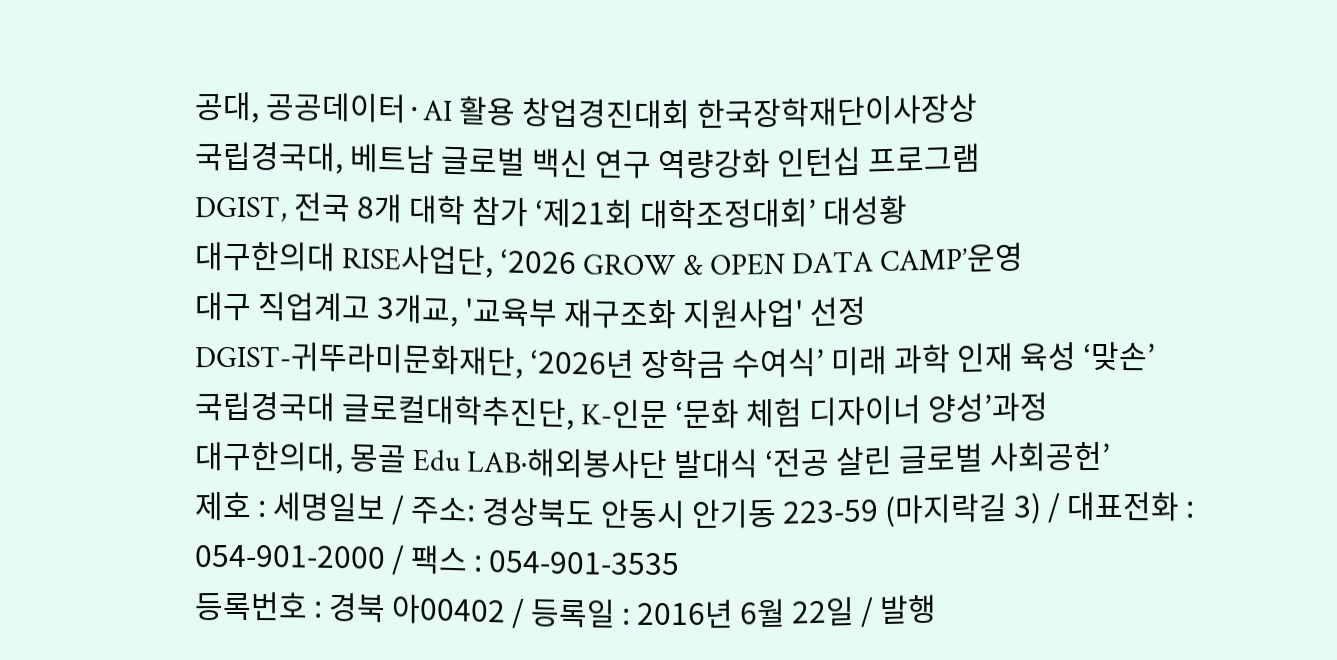공대, 공공데이터·AI 활용 창업경진대회 한국장학재단이사장상
국립경국대, 베트남 글로벌 백신 연구 역량강화 인턴십 프로그램
DGIST, 전국 8개 대학 참가 ‘제21회 대학조정대회’ 대성황
대구한의대 RISE사업단, ‘2026 GROW & OPEN DATA CAMP’운영
대구 직업계고 3개교, '교육부 재구조화 지원사업' 선정
DGIST-귀뚜라미문화재단, ‘2026년 장학금 수여식’ 미래 과학 인재 육성 ‘맞손’
국립경국대 글로컬대학추진단, K-인문 ‘문화 체험 디자이너 양성’과정
대구한의대, 몽골 Edu LAB·해외봉사단 발대식 ‘전공 살린 글로벌 사회공헌’
제호 : 세명일보 / 주소: 경상북도 안동시 안기동 223-59 (마지락길 3) / 대표전화 : 054-901-2000 / 팩스 : 054-901-3535
등록번호 : 경북 아00402 / 등록일 : 2016년 6월 22일 / 발행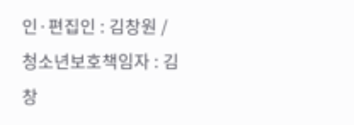인·편집인 : 김창원 / 청소년보호책임자 : 김창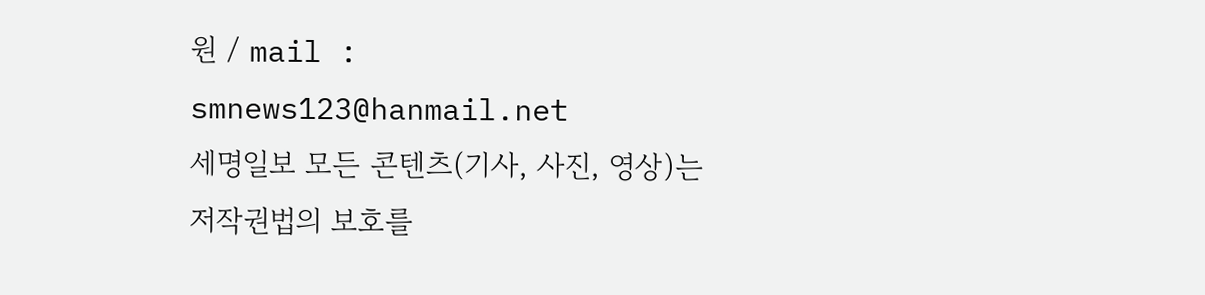원 / mail : smnews123@hanmail.net
세명일보 모든 콘텐츠(기사, 사진, 영상)는 저작권법의 보호를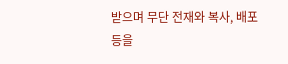받으며 무단 전재와 복사, 배포 등을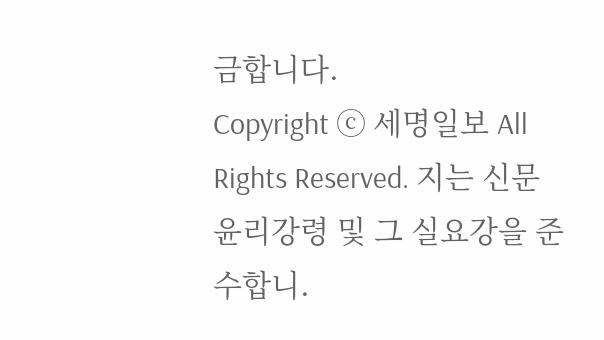금합니다.
Copyright ⓒ 세명일보 All Rights Reserved. 지는 신문 윤리강령 및 그 실요강을 준수합니.